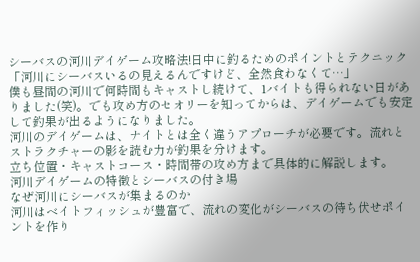シーバスの河川デイゲーム攻略法!日中に釣るためのポイントとテクニック
「河川にシーバスいるの見えるんですけど、全然食わなくて…」
僕も昼間の河川で何時間もキャストし続けて、1バイトも得られない日がありました(笑)。でも攻め方のセオリーを知ってからは、デイゲームでも安定して釣果が出るようになりました。
河川のデイゲームは、ナイトとは全く違うアプローチが必要です。流れとストラクチャーの影を読む力が釣果を分けます。
立ち位置・キャストコース・時間帯の攻め方まで具体的に解説します。
河川デイゲームの特徴とシーバスの付き場
なぜ河川にシーバスが集まるのか
河川はベイトフィッシュが豊富で、流れの変化がシーバスの待ち伏せポイントを作り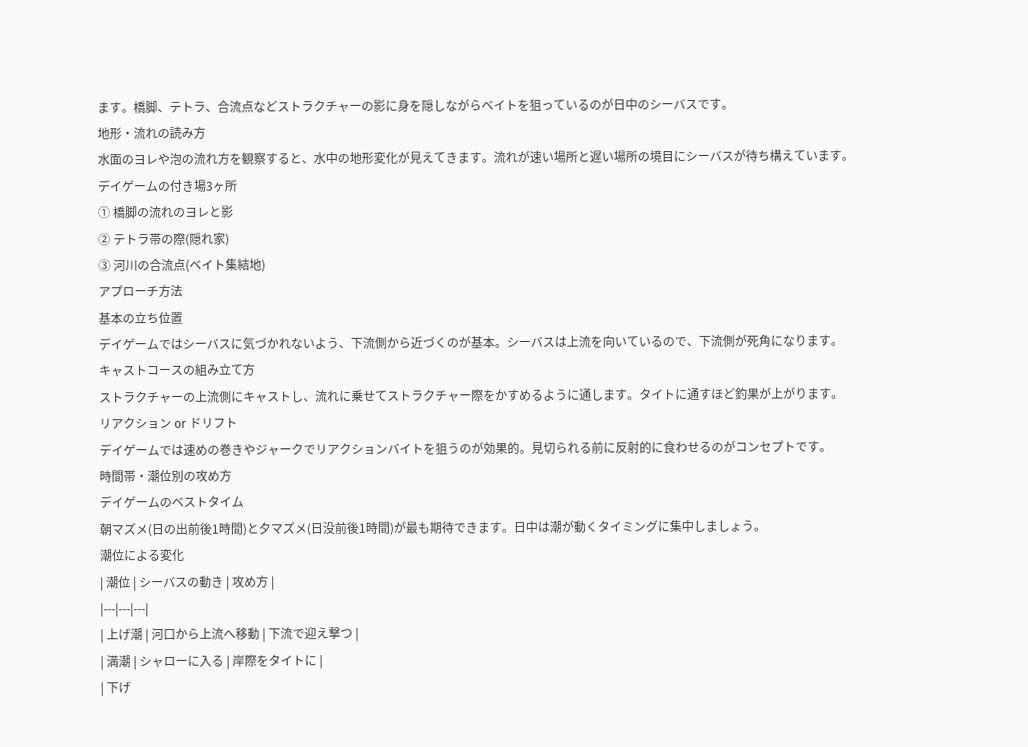ます。橋脚、テトラ、合流点などストラクチャーの影に身を隠しながらベイトを狙っているのが日中のシーバスです。
地形・流れの読み方
水面のヨレや泡の流れ方を観察すると、水中の地形変化が見えてきます。流れが速い場所と遅い場所の境目にシーバスが待ち構えています。
デイゲームの付き場3ヶ所
① 橋脚の流れのヨレと影
② テトラ帯の際(隠れ家)
③ 河川の合流点(ベイト集結地)
アプローチ方法
基本の立ち位置
デイゲームではシーバスに気づかれないよう、下流側から近づくのが基本。シーバスは上流を向いているので、下流側が死角になります。
キャストコースの組み立て方
ストラクチャーの上流側にキャストし、流れに乗せてストラクチャー際をかすめるように通します。タイトに通すほど釣果が上がります。
リアクション or ドリフト
デイゲームでは速めの巻きやジャークでリアクションバイトを狙うのが効果的。見切られる前に反射的に食わせるのがコンセプトです。
時間帯・潮位別の攻め方
デイゲームのベストタイム
朝マズメ(日の出前後1時間)と夕マズメ(日没前後1時間)が最も期待できます。日中は潮が動くタイミングに集中しましょう。
潮位による変化
| 潮位 | シーバスの動き | 攻め方 |
|---|---|---|
| 上げ潮 | 河口から上流へ移動 | 下流で迎え撃つ |
| 満潮 | シャローに入る | 岸際をタイトに |
| 下げ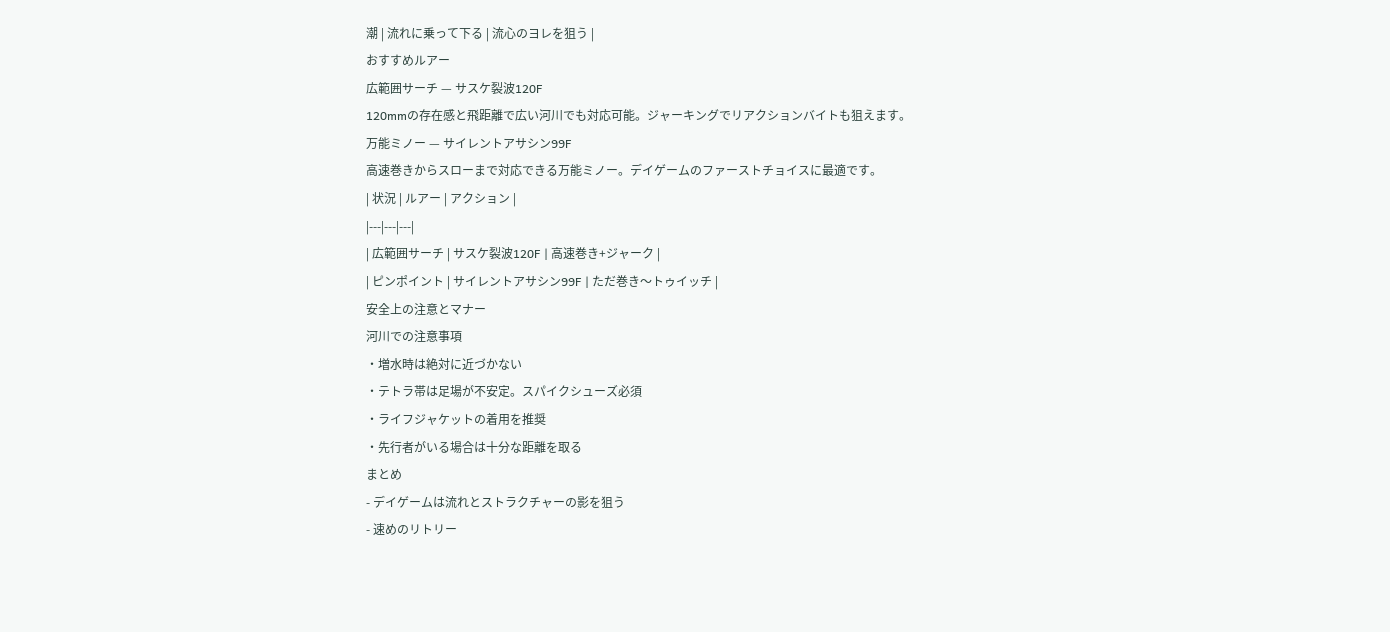潮 | 流れに乗って下る | 流心のヨレを狙う |
おすすめルアー
広範囲サーチ — サスケ裂波120F
120mmの存在感と飛距離で広い河川でも対応可能。ジャーキングでリアクションバイトも狙えます。
万能ミノー — サイレントアサシン99F
高速巻きからスローまで対応できる万能ミノー。デイゲームのファーストチョイスに最適です。
| 状況 | ルアー | アクション |
|---|---|---|
| 広範囲サーチ | サスケ裂波120F | 高速巻き+ジャーク |
| ピンポイント | サイレントアサシン99F | ただ巻き〜トゥイッチ |
安全上の注意とマナー
河川での注意事項
・増水時は絶対に近づかない
・テトラ帯は足場が不安定。スパイクシューズ必須
・ライフジャケットの着用を推奨
・先行者がいる場合は十分な距離を取る
まとめ
- デイゲームは流れとストラクチャーの影を狙う
- 速めのリトリー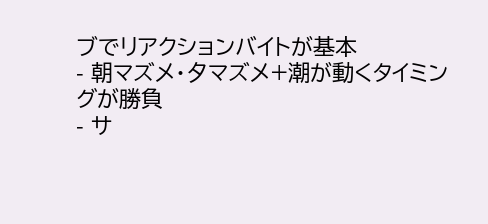ブでリアクションバイトが基本
- 朝マズメ・夕マズメ+潮が動くタイミングが勝負
- サ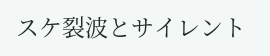スケ裂波とサイレント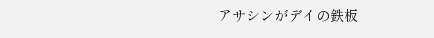アサシンがデイの鉄板